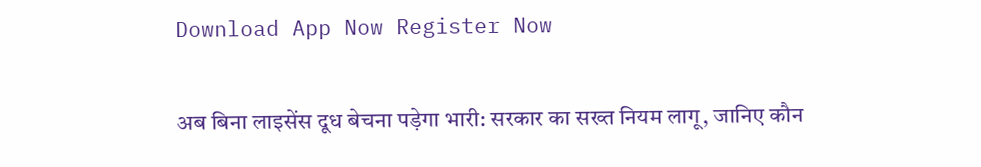Download App Now Register Now

अब बिना लाइसेंस दूध बेचना पड़ेगा भारी: सरकार का सख्त नियम लागू, जानिए कौन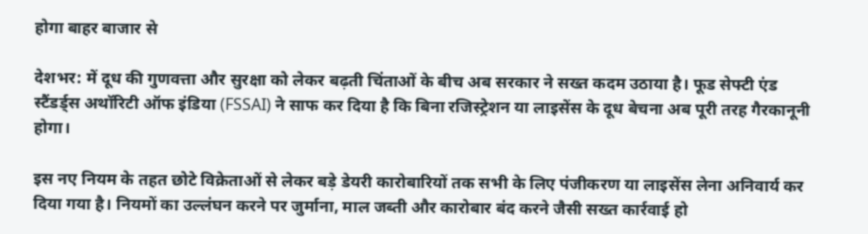होगा बाहर बाजार से

देशभर: में दूध की गुणवत्ता और सुरक्षा को लेकर बढ़ती चिंताओं के बीच अब सरकार ने सख्त कदम उठाया है। फूड सेफ्टी एंड स्टैंडर्ड्स अथॉरिटी ऑफ इंडिया (FSSAI) ने साफ कर दिया है कि बिना रजिस्ट्रेशन या लाइसेंस के दूध बेचना अब पूरी तरह गैरकानूनी होगा।

इस नए नियम के तहत छोटे विक्रेताओं से लेकर बड़े डेयरी कारोबारियों तक सभी के लिए पंजीकरण या लाइसेंस लेना अनिवार्य कर दिया गया है। नियमों का उल्लंघन करने पर जुर्माना, माल जब्ती और कारोबार बंद करने जैसी सख्त कार्रवाई हो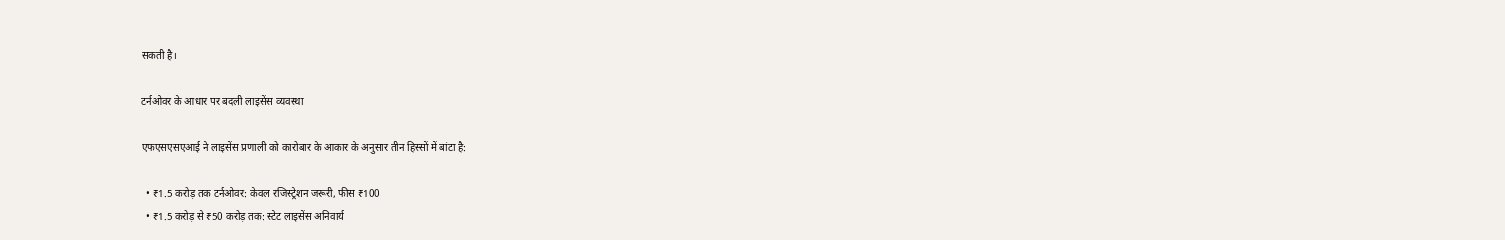सकती है।

टर्नओवर के आधार पर बदली लाइसेंस व्यवस्था

एफएसएसएआई ने लाइसेंस प्रणाली को कारोबार के आकार के अनुसार तीन हिस्सों में बांटा है:

  • ₹1.5 करोड़ तक टर्नओवर: केवल रजिस्ट्रेशन जरूरी, फीस ₹100
  • ₹1.5 करोड़ से ₹50 करोड़ तक: स्टेट लाइसेंस अनिवार्य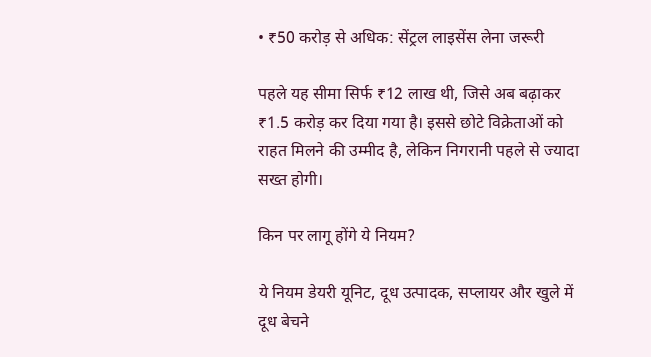• ₹50 करोड़ से अधिक: सेंट्रल लाइसेंस लेना जरूरी

पहले यह सीमा सिर्फ ₹12 लाख थी, जिसे अब बढ़ाकर ₹1.5 करोड़ कर दिया गया है। इससे छोटे विक्रेताओं को राहत मिलने की उम्मीद है, लेकिन निगरानी पहले से ज्यादा सख्त होगी।

किन पर लागू होंगे ये नियम?

ये नियम डेयरी यूनिट, दूध उत्पादक, सप्लायर और खुले में दूध बेचने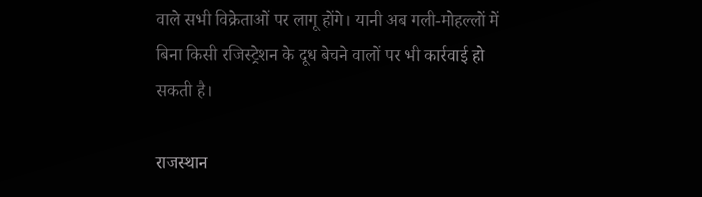वाले सभी विक्रेताओं पर लागू होंगे। यानी अब गली-मोहल्लों में बिना किसी रजिस्ट्रेशन के दूध बेचने वालों पर भी कार्रवाई हो सकती है।

राजस्थान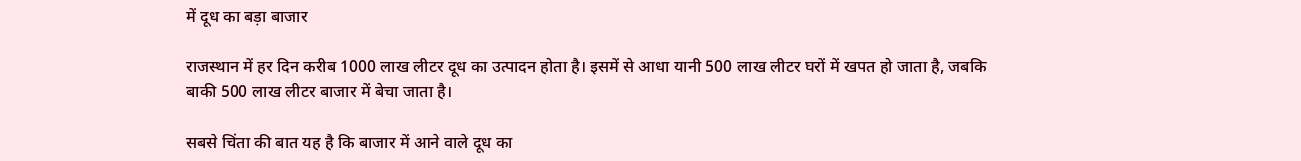में दूध का बड़ा बाजार

राजस्थान में हर दिन करीब 1000 लाख लीटर दूध का उत्पादन होता है। इसमें से आधा यानी 500 लाख लीटर घरों में खपत हो जाता है, जबकि बाकी 500 लाख लीटर बाजार में बेचा जाता है।

सबसे चिंता की बात यह है कि बाजार में आने वाले दूध का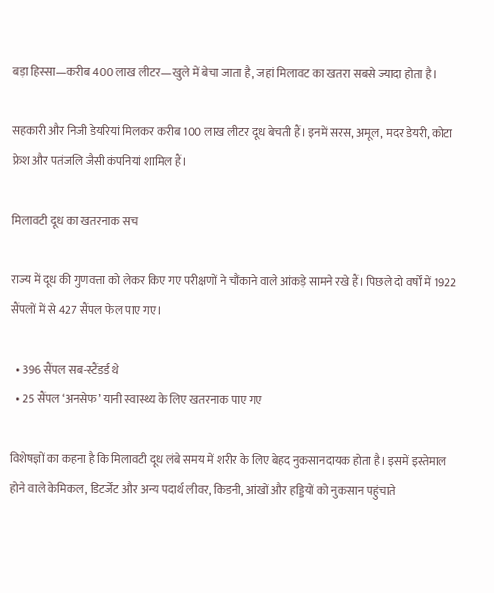बड़ा हिस्सा—करीब 400 लाख लीटर—खुले में बेचा जाता है, जहां मिलावट का खतरा सबसे ज्यादा होता है।

सहकारी और निजी डेयरियां मिलकर करीब 100 लाख लीटर दूध बेचती हैं। इनमें सरस, अमूल, मदर डेयरी, कोटा फ्रेश और पतंजलि जैसी कंपनियां शामिल हैं।

मिलावटी दूध का खतरनाक सच

राज्य में दूध की गुणवत्ता को लेकर किए गए परीक्षणों ने चौंकाने वाले आंकड़े सामने रखे हैं। पिछले दो वर्षों में 1922 सैंपलों में से 427 सैंपल फेल पाए गए।

  • 396 सैंपल सब-स्टैंडर्ड थे
  • 25 सैंपल ‘अनसेफ’ यानी स्वास्थ्य के लिए खतरनाक पाए गए

विशेषज्ञों का कहना है कि मिलावटी दूध लंबे समय में शरीर के लिए बेहद नुकसानदायक होता है। इसमें इस्तेमाल होने वाले केमिकल, डिटर्जेंट और अन्य पदार्थ लीवर, किडनी, आंखों और हड्डियों को नुकसान पहुंचाते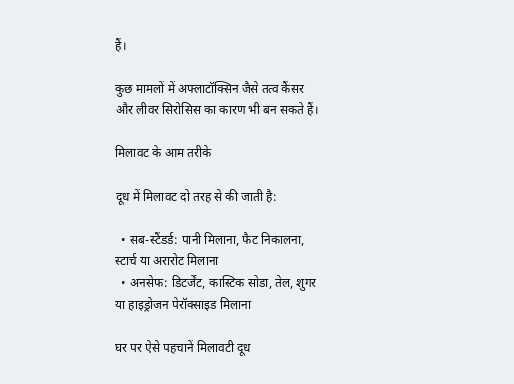हैं।

कुछ मामलों में अफ्लाटॉक्सिन जैसे तत्व कैंसर और लीवर सिरोसिस का कारण भी बन सकते हैं।

मिलावट के आम तरीके

दूध में मिलावट दो तरह से की जाती है:

  • सब-स्टैंडर्ड: पानी मिलाना, फैट निकालना, स्टार्च या अरारोट मिलाना
  • अनसेफ: डिटर्जेंट, कास्टिक सोडा, तेल, शुगर या हाइड्रोजन पेरॉक्साइड मिलाना

घर पर ऐसे पहचानें मिलावटी दूध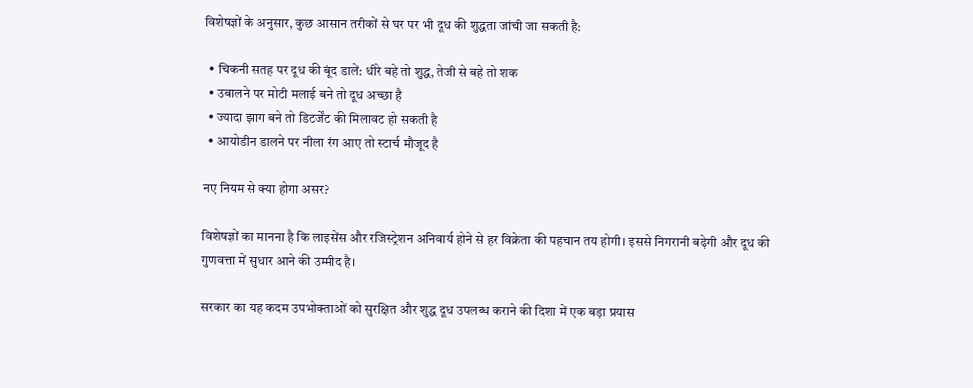विशेषज्ञों के अनुसार, कुछ आसान तरीकों से घर पर भी दूध की शुद्धता जांची जा सकती है:

  • चिकनी सतह पर दूध की बूंद डालें: धीरे बहे तो शुद्ध, तेजी से बहे तो शक
  • उबालने पर मोटी मलाई बने तो दूध अच्छा है
  • ज्यादा झाग बने तो डिटर्जेंट की मिलावट हो सकती है
  • आयोडीन डालने पर नीला रंग आए तो स्टार्च मौजूद है

नए नियम से क्या होगा असर?

विशेषज्ञों का मानना है कि लाइसेंस और रजिस्ट्रेशन अनिवार्य होने से हर विक्रेता की पहचान तय होगी। इससे निगरानी बढ़ेगी और दूध की गुणवत्ता में सुधार आने की उम्मीद है।

सरकार का यह कदम उपभोक्ताओं को सुरक्षित और शुद्ध दूध उपलब्ध कराने की दिशा में एक बड़ा प्रयास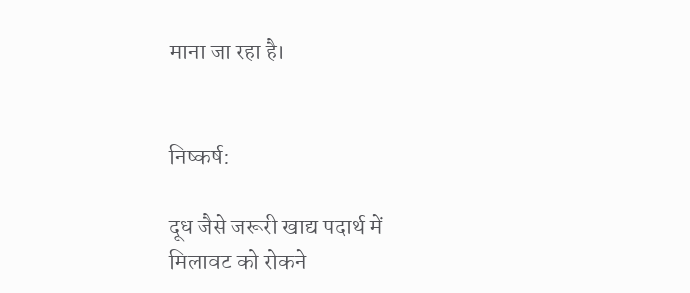माना जा रहा है।


निष्कर्ष:

दूध जैसे जरूरी खाद्य पदार्थ में मिलावट को रोकने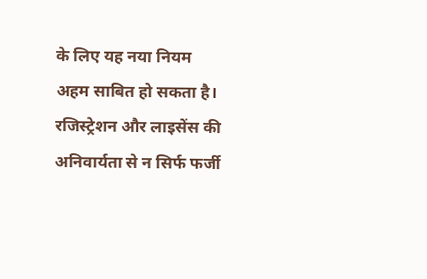के लिए यह नया नियम अहम साबित हो सकता है। रजिस्ट्रेशन और लाइसेंस की अनिवार्यता से न सिर्फ फर्जी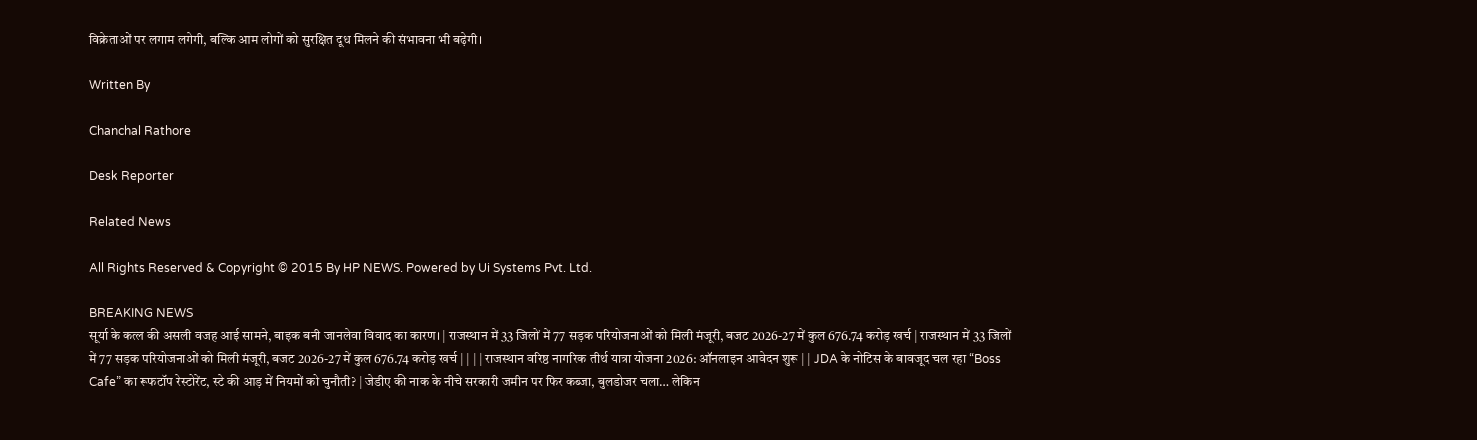विक्रेताओं पर लगाम लगेगी, बल्कि आम लोगों को सुरक्षित दूध मिलने की संभावना भी बढ़ेगी।

Written By

Chanchal Rathore

Desk Reporter

Related News

All Rights Reserved & Copyright © 2015 By HP NEWS. Powered by Ui Systems Pvt. Ltd.

BREAKING NEWS
सूर्या के कत्ल की असली वजह आई सामने, बाइक बनी जानलेवा विवाद का कारण। | राजस्थान में 33 जिलों में 77 सड़क परियोजनाओं को मिली मंजूरी, बजट 2026-27 में कुल 676.74 करोड़ खर्च | राजस्थान में 33 जिलों में 77 सड़क परियोजनाओं को मिली मंजूरी, बजट 2026-27 में कुल 676.74 करोड़ खर्च | | | | राजस्थान वरिष्ठ नागरिक तीर्थ यात्रा योजना 2026: ऑनलाइन आवेदन शुरू | | JDA के नोटिस के बावजूद चल रहा “Boss Cafe” का रूफटॉप रेस्टोरेंट, स्टे की आड़ में नियमों को चुनौती? | जेडीए की नाक के नीचे सरकारी जमीन पर फिर कब्जा, बुलडोजर चला… लेकिन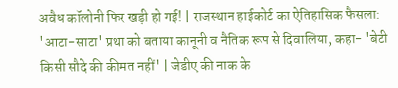अवैध कॉलोनी फिर खड़ी हो गई! | राजस्थान हाईकोर्ट का ऐतिहासिक फैसला: 'आटा-साटा' प्रथा को बताया कानूनी व नैतिक रूप से दिवालिया, कहा- 'बेटी किसी सौदे की कीमत नहीं' | जेडीए की नाक के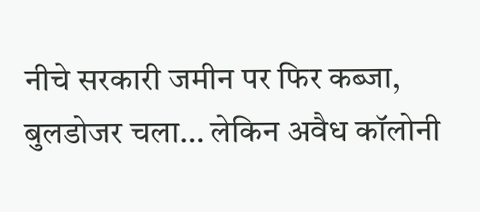नीचे सरकारी जमीन पर फिर कब्जा, बुलडोजर चला… लेकिन अवैध कॉलोनी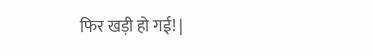फिर खड़ी हो गई! |